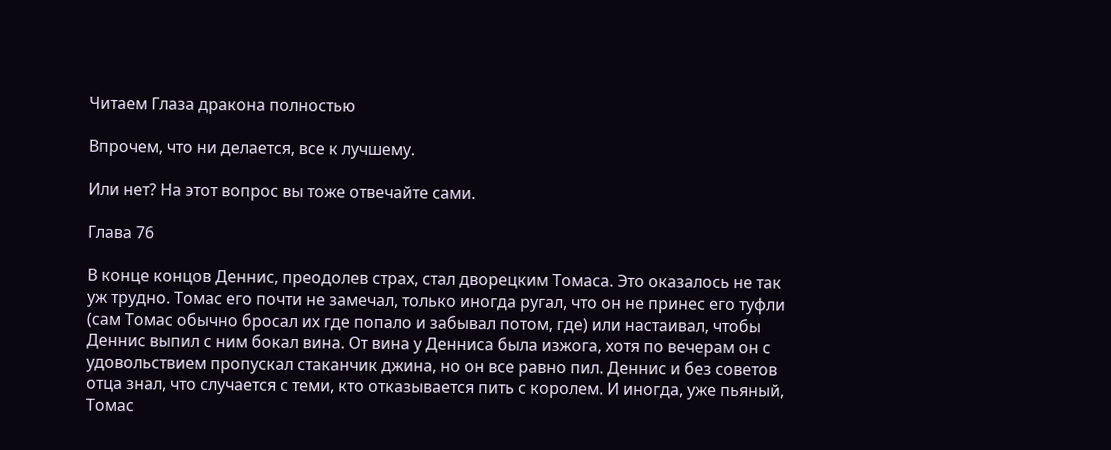Читаем Глаза дракона полностью

Впрочем, что ни делается, все к лучшему.

Или нет? На этот вопрос вы тоже отвечайте сами.

Глава 76

В конце концов Деннис, преодолев страх, стал дворецким Томаса. Это оказалось не так уж трудно. Томас его почти не замечал, только иногда ругал, что он не принес его туфли (сам Томас обычно бросал их где попало и забывал потом, где) или настаивал, чтобы Деннис выпил с ним бокал вина. От вина у Денниса была изжога, хотя по вечерам он с удовольствием пропускал стаканчик джина, но он все равно пил. Деннис и без советов отца знал, что случается с теми, кто отказывается пить с королем. И иногда, уже пьяный, Томас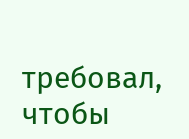требовал, чтобы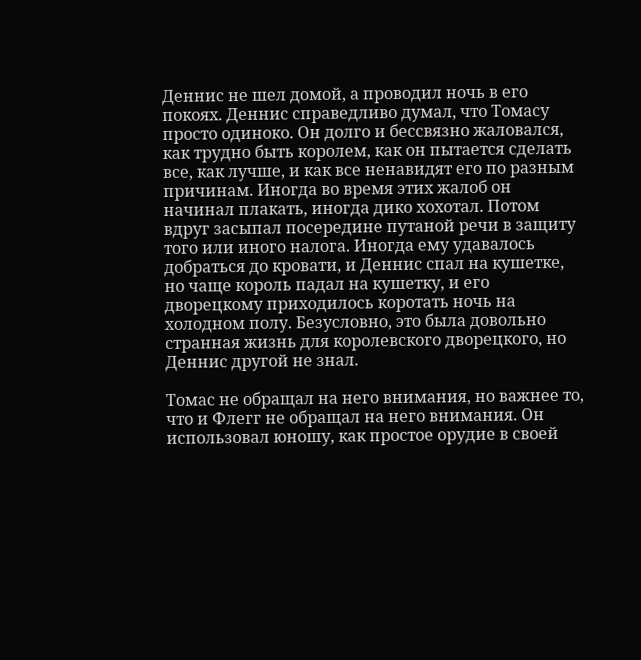Деннис не шел домой, а проводил ночь в его покоях. Деннис справедливо думал, что Томасу просто одиноко. Он долго и бессвязно жаловался, как трудно быть королем, как он пытается сделать все, как лучше, и как все ненавидят его по разным причинам. Иногда во время этих жалоб он начинал плакать, иногда дико хохотал. Потом вдруг засыпал посередине путаной речи в защиту того или иного налога. Иногда ему удавалось добраться до кровати, и Деннис спал на кушетке, но чаще король падал на кушетку, и его дворецкому приходилось коротать ночь на холодном полу. Безусловно, это была довольно странная жизнь для королевского дворецкого, но Деннис другой не знал.

Томас не обращал на него внимания, но важнее то, что и Флегг не обращал на него внимания. Он использовал юношу, как простое орудие в своей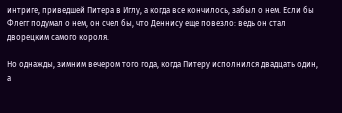интриге, приведшей Питера в Иглу, а когда все кончилось, забыл о нем. Если бы Флегг подумал о нем, он счел бы, что Деннису еще повезло: ведь он стал дворецким самого короля.

Но однажды, зимним вечером того года, когда Питеру исполнился двадцать один, а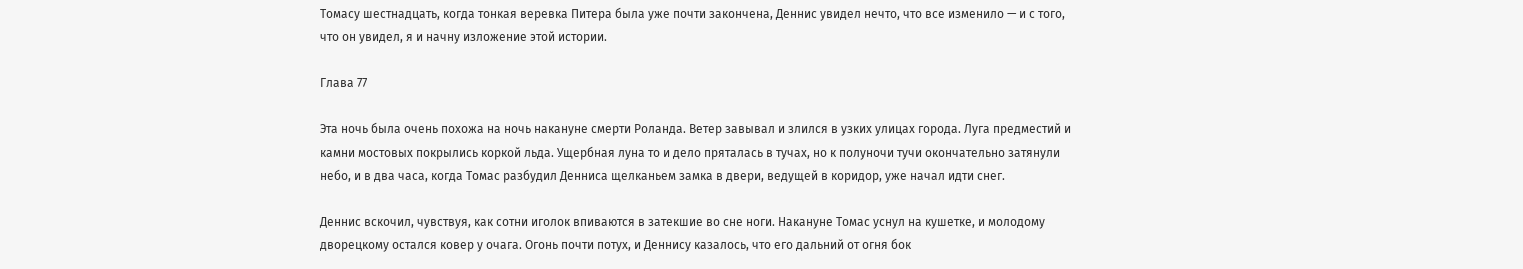Томасу шестнадцать, когда тонкая веревка Питера была уже почти закончена, Деннис увидел нечто, что все изменило — и с того, что он увидел, я и начну изложение этой истории.

Глава 77

Эта ночь была очень похожа на ночь накануне смерти Роланда. Ветер завывал и злился в узких улицах города. Луга предместий и камни мостовых покрылись коркой льда. Ущербная луна то и дело пряталась в тучах, но к полуночи тучи окончательно затянули небо, и в два часа, когда Томас разбудил Денниса щелканьем замка в двери, ведущей в коридор, уже начал идти снег.

Деннис вскочил, чувствуя, как сотни иголок впиваются в затекшие во сне ноги. Накануне Томас уснул на кушетке, и молодому дворецкому остался ковер у очага. Огонь почти потух, и Деннису казалось, что его дальний от огня бок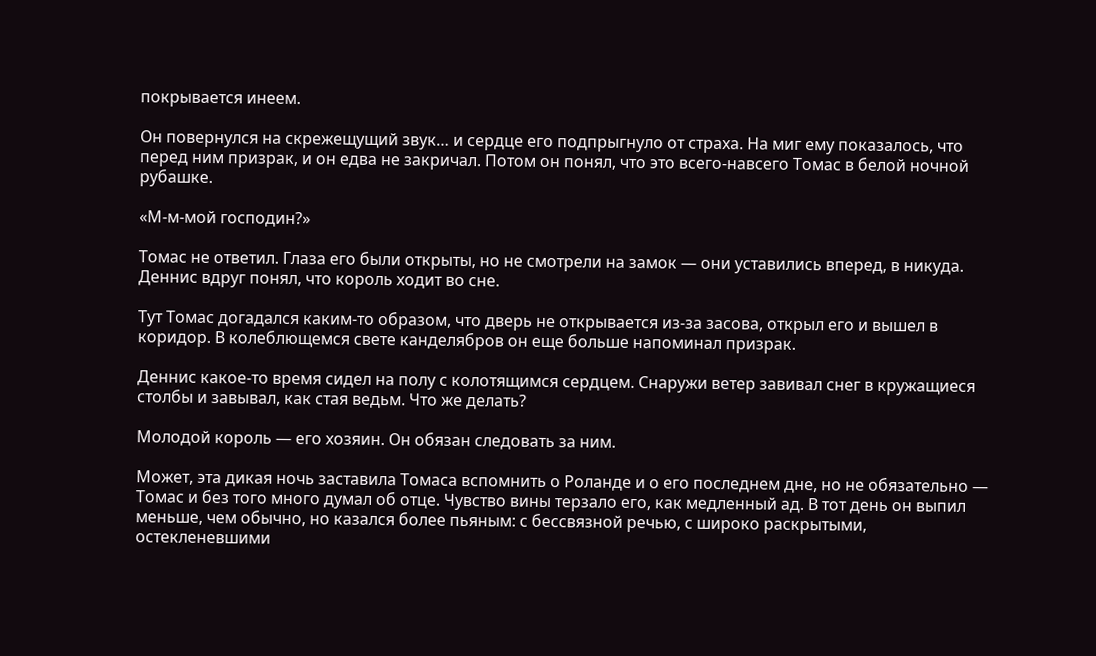покрывается инеем.

Он повернулся на скрежещущий звук… и сердце его подпрыгнуло от страха. На миг ему показалось, что перед ним призрак, и он едва не закричал. Потом он понял, что это всего-навсего Томас в белой ночной рубашке.

«М-м-мой господин?»

Томас не ответил. Глаза его были открыты, но не смотрели на замок — они уставились вперед, в никуда. Деннис вдруг понял, что король ходит во сне.

Тут Томас догадался каким-то образом, что дверь не открывается из-за засова, открыл его и вышел в коридор. В колеблющемся свете канделябров он еще больше напоминал призрак.

Деннис какое-то время сидел на полу с колотящимся сердцем. Снаружи ветер завивал снег в кружащиеся столбы и завывал, как стая ведьм. Что же делать?

Молодой король — его хозяин. Он обязан следовать за ним.

Может, эта дикая ночь заставила Томаса вспомнить о Роланде и о его последнем дне, но не обязательно — Томас и без того много думал об отце. Чувство вины терзало его, как медленный ад. В тот день он выпил меньше, чем обычно, но казался более пьяным: с бессвязной речью, с широко раскрытыми, остекленевшими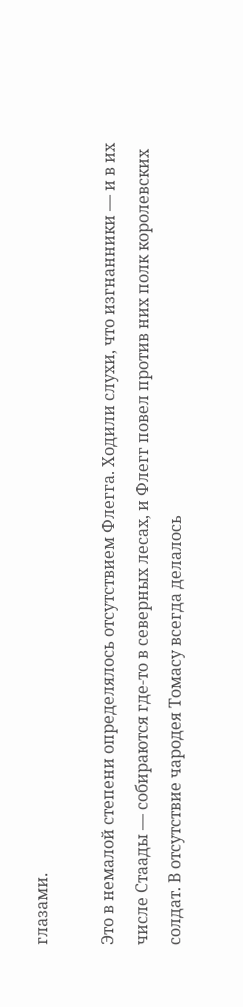глазами.

Это в немалой степени определялось отсутствием Флегга. Ходили слухи, что изгнанники — и в их числе Стаады — собираются где-то в северных лесах, и Флегг повел против них полк королевских солдат. В отсутствие чародея Томасу всегда делалось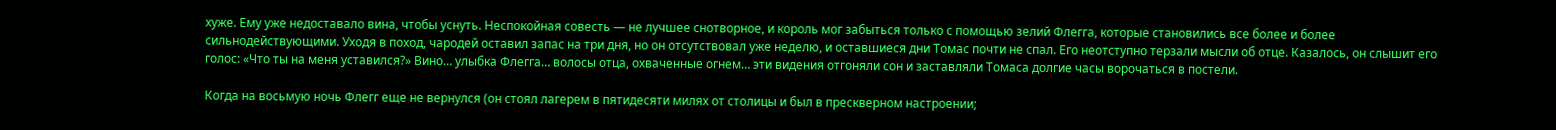хуже. Ему уже недоставало вина, чтобы уснуть. Неспокойная совесть — не лучшее снотворное, и король мог забыться только с помощью зелий Флегга, которые становились все более и более сильнодействующими. Уходя в поход, чародей оставил запас на три дня, но он отсутствовал уже неделю, и оставшиеся дни Томас почти не спал. Его неотступно терзали мысли об отце. Казалось, он слышит его голос: «Что ты на меня уставился?» Вино… улыбка Флегга… волосы отца, охваченные огнем… эти видения отгоняли сон и заставляли Томаса долгие часы ворочаться в постели.

Когда на восьмую ночь Флегг еще не вернулся (он стоял лагерем в пятидесяти милях от столицы и был в прескверном настроении;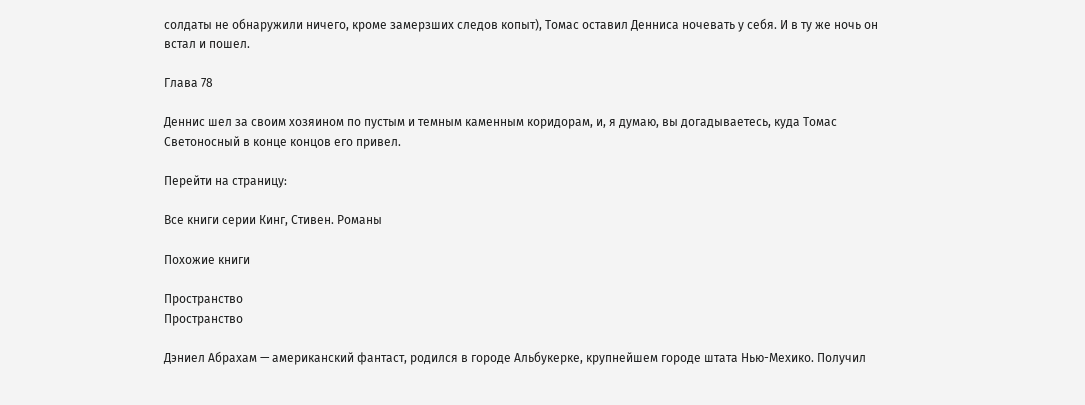солдаты не обнаружили ничего, кроме замерзших следов копыт), Томас оставил Денниса ночевать у себя. И в ту же ночь он встал и пошел.

Глава 78

Деннис шел за своим хозяином по пустым и темным каменным коридорам, и, я думаю, вы догадываетесь, куда Томас Светоносный в конце концов его привел.

Перейти на страницу:

Все книги серии Кинг, Стивен. Романы

Похожие книги

Пространство
Пространство

Дэниел Абрахам — американский фантаст, родился в городе Альбукерке, крупнейшем городе штата Нью-Мехико. Получил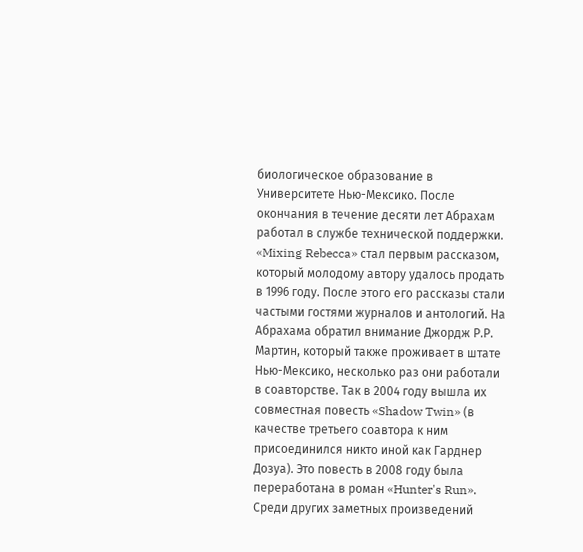биологическое образование в Университете Нью-Мексико. После окончания в течение десяти лет Абрахам работал в службе технической поддержки. «Mixing Rebecca» стал первым рассказом, который молодому автору удалось продать в 1996 году. После этого его рассказы стали частыми гостями журналов и антологий. На Абрахама обратил внимание Джордж Р.Р. Мартин, который также проживает в штате Нью-Мексико, несколько раз они работали в соавторстве. Так в 2004 году вышла их совместная повесть «Shadow Twin» (в качестве третьего соавтора к ним присоединился никто иной как Гарднер Дозуа). Это повесть в 2008 году была переработана в роман «Hunter's Run». Среди других заметных произведений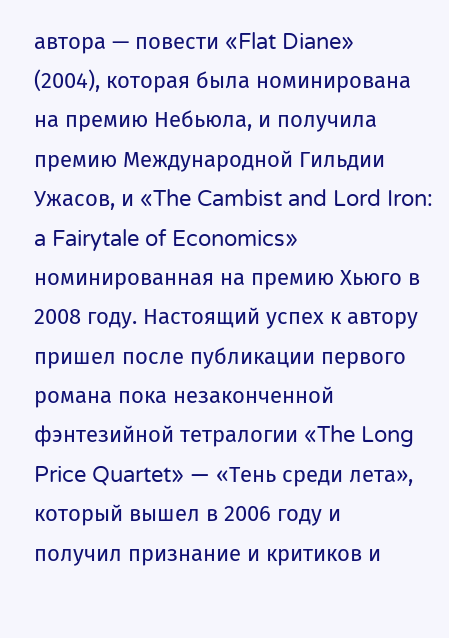автора — повести «Flat Diane» (2004), которая была номинирована на премию Небьюла, и получила премию Международной Гильдии Ужасов, и «The Cambist and Lord Iron: a Fairytale of Economics» номинированная на премию Хьюго в 2008 году. Настоящий успех к автору пришел после публикации первого романа пока незаконченной фэнтезийной тетралогии «The Long Price Quartet» — «Тень среди лета», который вышел в 2006 году и получил признание и критиков и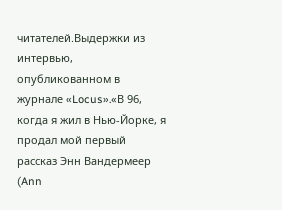читателей.Выдержки из интервью, опубликованном в журнале «Locus».«В 96, когда я жил в Нью-Йорке, я продал мой первый рассказ Энн Вандермеер (Ann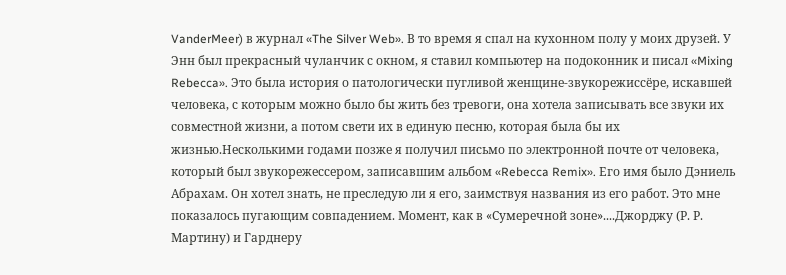VanderMeer) в журнал «The Silver Web». В то время я спал на кухонном полу у моих друзей. У Энн был прекрасный чуланчик с окном, я ставил компьютер на подоконник и писал «Mixing Rebecca». Это была история о патологически пугливой женщине-звукорежиссёре, искавшей человека, с которым можно было бы жить без тревоги, она хотела записывать все звуки их совместной жизни, а потом свети их в единую песню, которая была бы их жизнью.Несколькими годами позже я получил письмо по электронной почте от человека, который был звукорежессером, записавшим альбом «Rebecca Remix». Его имя было Дэниель Абрахам. Он хотел знать, не преследую ли я его, заимствуя названия из его работ. Это мне показалось пугающим совпадением. Момент, как в «Сумеречной зоне»....Джорджу (Р. Р. Мартину) и Гарднеру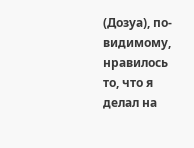(Дозуа), по-видимому, нравилось то, что я делал на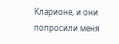Кларионе, и они попросили меня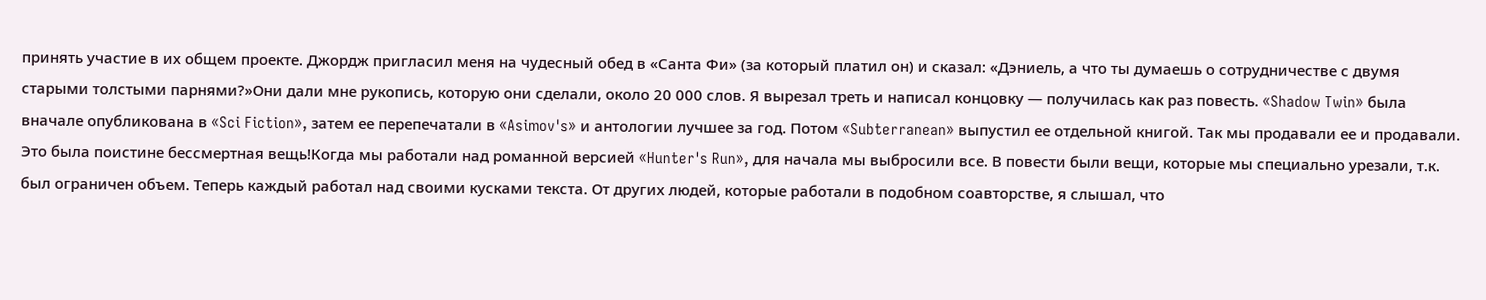принять участие в их общем проекте. Джордж пригласил меня на чудесный обед в «Санта Фи» (за который платил он) и сказал: «Дэниель, а что ты думаешь о сотрудничестве с двумя старыми толстыми парнями?»Они дали мне рукопись, которую они сделали, около 20 000 слов. Я вырезал треть и написал концовку — получилась как раз повесть. «Shadow Twin» была вначале опубликована в «Sci Fiction», затем ее перепечатали в «Asimov's» и антологии лучшее за год. Потом «Subterranean» выпустил ее отдельной книгой. Так мы продавали ее и продавали. Это была поистине бессмертная вещь!Когда мы работали над романной версией «Hunter's Run», для начала мы выбросили все. В повести были вещи, которые мы специально урезали, т.к. был ограничен объем. Теперь каждый работал над своими кусками текста. От других людей, которые работали в подобном соавторстве, я слышал, что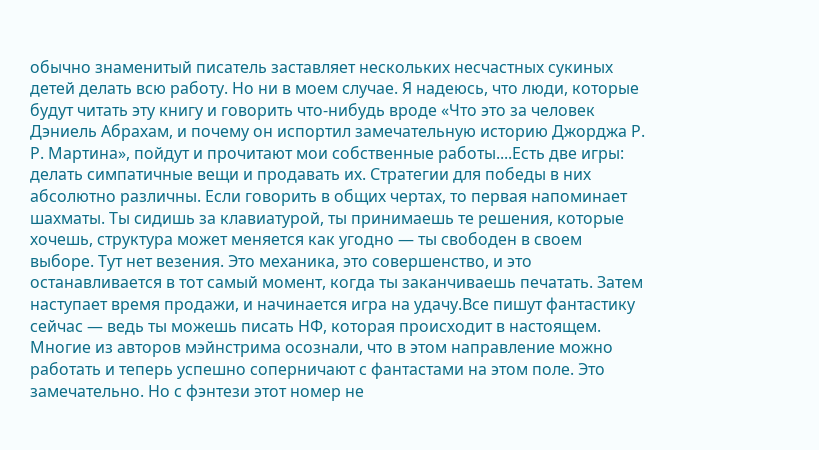обычно знаменитый писатель заставляет нескольких несчастных сукиных детей делать всю работу. Но ни в моем случае. Я надеюсь, что люди, которые будут читать эту книгу и говорить что-нибудь вроде «Что это за человек Дэниель Абрахам, и почему он испортил замечательную историю Джорджа Р. Р. Мартина», пойдут и прочитают мои собственные работы....Есть две игры: делать симпатичные вещи и продавать их. Стратегии для победы в них абсолютно различны. Если говорить в общих чертах, то первая напоминает шахматы. Ты сидишь за клавиатурой, ты принимаешь те решения, которые хочешь, структура может меняется как угодно — ты свободен в своем выборе. Тут нет везения. Это механика, это совершенство, и это останавливается в тот самый момент, когда ты заканчиваешь печатать. Затем наступает время продажи, и начинается игра на удачу.Все пишут фантастику сейчас — ведь ты можешь писать НФ, которая происходит в настоящем. Многие из авторов мэйнстрима осознали, что в этом направление можно работать и теперь успешно соперничают с фантастами на этом поле. Это замечательно. Но с фэнтези этот номер не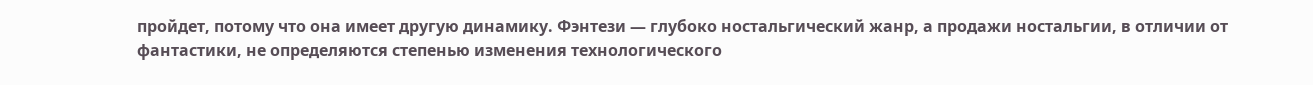пройдет, потому что она имеет другую динамику. Фэнтези — глубоко ностальгический жанр, а продажи ностальгии, в отличии от фантастики, не определяются степенью изменения технологического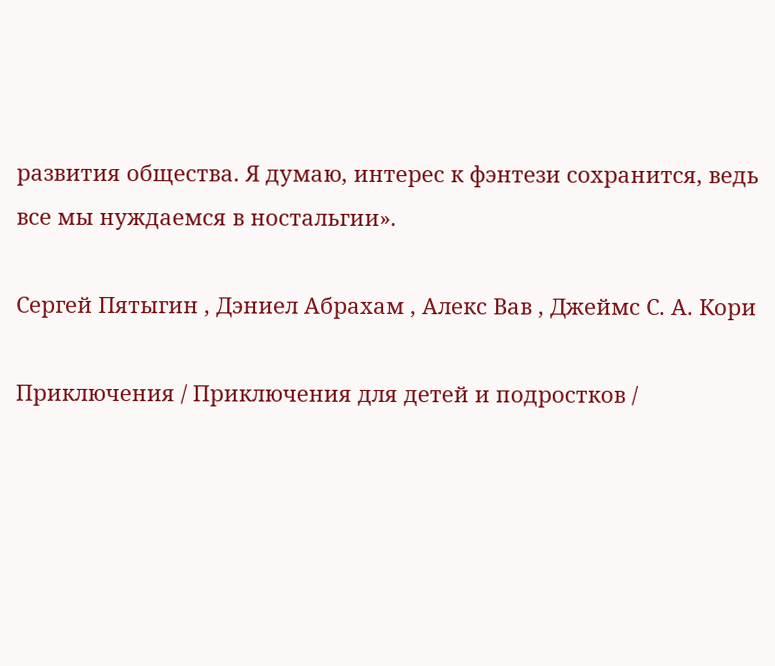развития общества. Я думаю, интерес к фэнтези сохранится, ведь все мы нуждаемся в ностальгии».

Сергей Пятыгин , Дэниел Абрахам , Алекс Вав , Джеймс С. А. Кори

Приключения / Приключения для детей и подростков /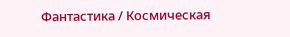Фантастика / Космическая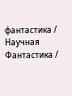фантастика / Научная Фантастика /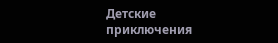Детские приключения